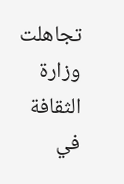تجاهلت وزارة الثقافة في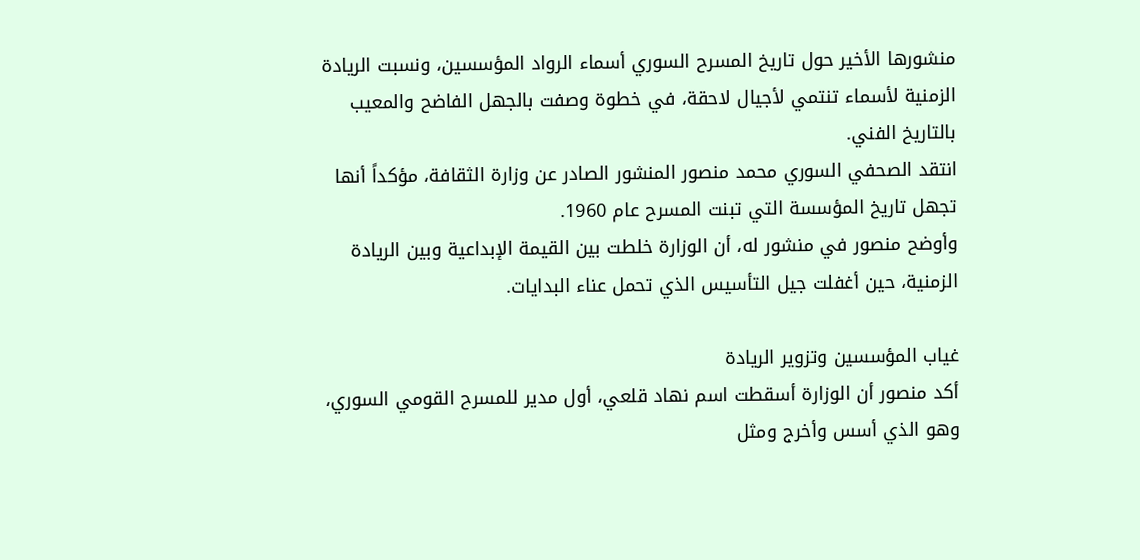منشورها الأخير حول تاريخ المسرح السوري أسماء الرواد المؤسسين، ونسبت الريادة الزمنية لأسماء تنتمي لأجيال لاحقة، في خطوة وصفت بالجهل الفاضح والمعيب بالتاريخ الفني.
انتقد الصحفي السوري محمد منصور المنشور الصادر عن وزارة الثقافة، مؤكداً أنها تجهل تاريخ المؤسسة التي تبنت المسرح عام 1960.
وأوضح منصور في منشور له، أن الوزارة خلطت بين القيمة الإبداعية وبين الريادة الزمنية، حين أغفلت جيل التأسيس الذي تحمل عناء البدايات.

غياب المؤسسين وتزوير الريادة
أكد منصور أن الوزارة أسقطت اسم نهاد قلعي، أول مدير للمسرح القومي السوري، وهو الذي أسس وأخرج ومثل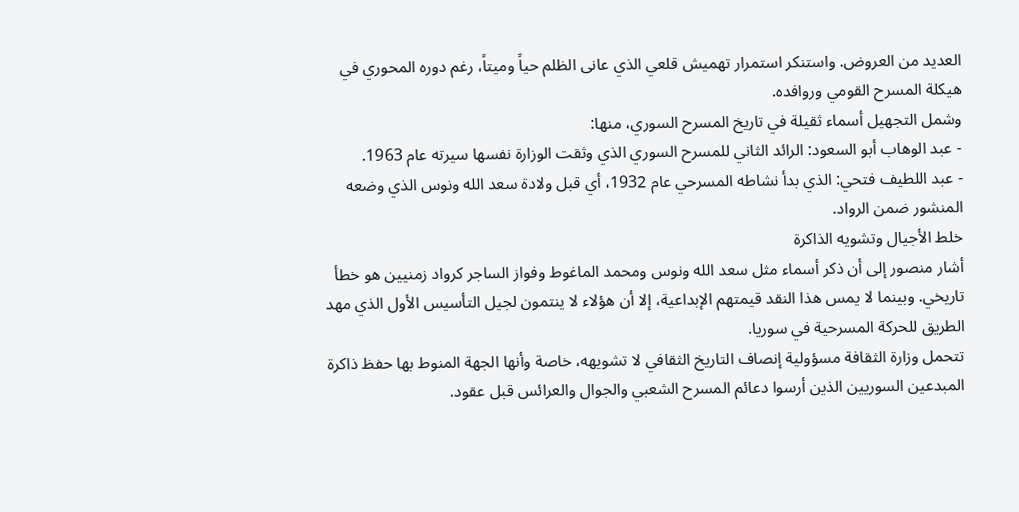العديد من العروض. واستنكر استمرار تهميش قلعي الذي عانى الظلم حياً وميتاً، رغم دوره المحوري في هيكلة المسرح القومي وروافده.
وشمل التجهيل أسماء ثقيلة في تاريخ المسرح السوري، منها:
- عبد الوهاب أبو السعود: الرائد الثاني للمسرح السوري الذي وثقت الوزارة نفسها سيرته عام 1963.
- عبد اللطيف فتحي: الذي بدأ نشاطه المسرحي عام 1932، أي قبل ولادة سعد الله ونوس الذي وضعه المنشور ضمن الرواد.
خلط الأجيال وتشويه الذاكرة
أشار منصور إلى أن ذكر أسماء مثل سعد الله ونوس ومحمد الماغوط وفواز الساجر كرواد زمنيين هو خطأ تاريخي. وبينما لا يمس هذا النقد قيمتهم الإبداعية، إلا أن هؤلاء لا ينتمون لجيل التأسيس الأول الذي مهد الطريق للحركة المسرحية في سوريا.
تتحمل وزارة الثقافة مسؤولية إنصاف التاريخ الثقافي لا تشويهه، خاصة وأنها الجهة المنوط بها حفظ ذاكرة المبدعين السوريين الذين أرسوا دعائم المسرح الشعبي والجوال والعرائس قبل عقود.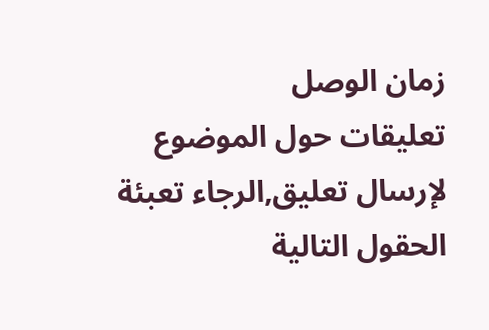زمان الوصل
تعليقات حول الموضوع
لإرسال تعليق,الرجاء تعبئة الحقول التالية